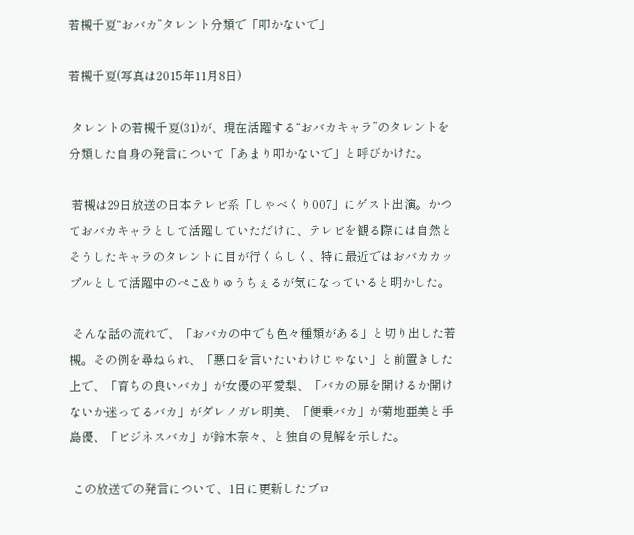若槻千夏“おバカ”タレント分類で「叩かないで」

若槻千夏(写真は2015年11月8日)

 タレントの若槻千夏(31)が、現在活躍する“おバカキャラ”のタレントを分類した自身の発言について「あまり叩かないで」と呼びかけた。

 若槻は29日放送の日本テレビ系「しゃべくり007」にゲスト出演。かつておバカキャラとして活躍していただけに、テレビを観る際には自然とそうしたキャラのタレントに目が行くらしく、特に最近ではおバカカップルとして活躍中のぺこ&りゅうちぇるが気になっていると明かした。

 そんな話の流れで、「おバカの中でも色々種類がある」と切り出した若槻。その例を尋ねられ、「悪口を言いたいわけじゃない」と前置きした上で、「育ちの良いバカ」が女優の平愛梨、「バカの扉を開けるか開けないか迷ってるバカ」がダレノガレ明美、「便乗バカ」が菊地亜美と手島優、「ビジネスバカ」が鈴木奈々、と独自の見解を示した。

 この放送での発言について、1日に更新したブロ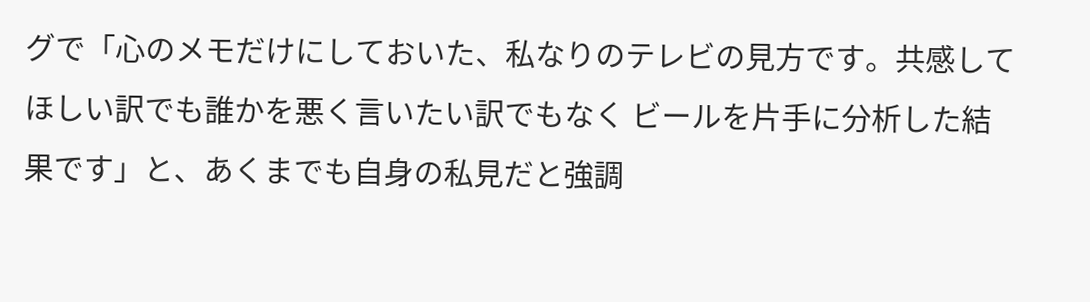グで「心のメモだけにしておいた、私なりのテレビの見方です。共感してほしい訳でも誰かを悪く言いたい訳でもなく ビールを片手に分析した結果です」と、あくまでも自身の私見だと強調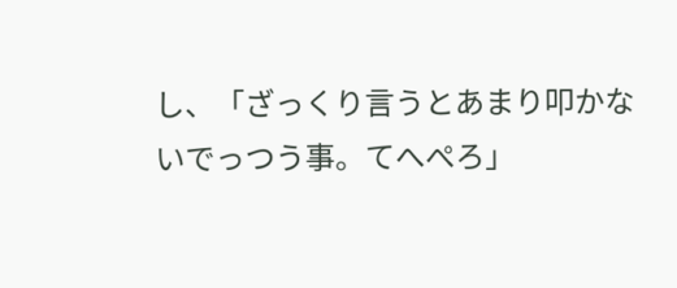し、「ざっくり言うとあまり叩かないでっつう事。てへぺろ」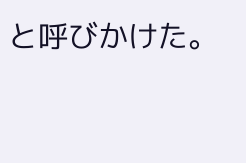と呼びかけた。